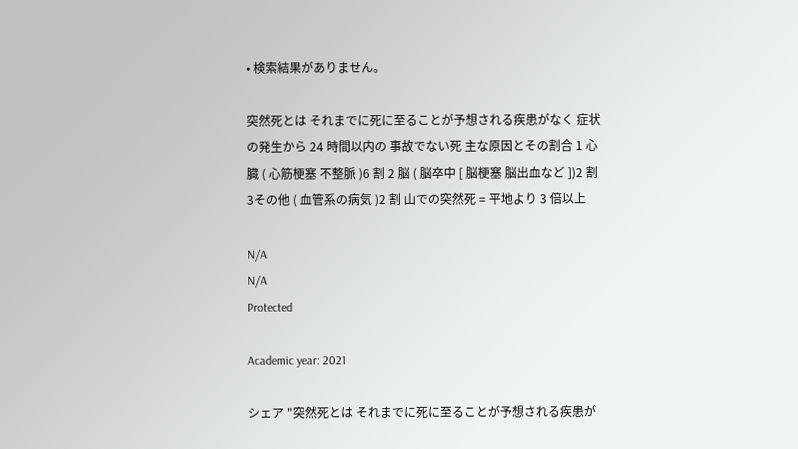• 検索結果がありません。

突然死とは それまでに死に至ることが予想される疾患がなく 症状の発生から 24 時間以内の 事故でない死 主な原因とその割合 1 心臓 ( 心筋梗塞 不整脈 )6 割 2 脳 ( 脳卒中 [ 脳梗塞 脳出血など ])2 割 3その他 ( 血管系の病気 )2 割 山での突然死 = 平地より 3 倍以上

N/A
N/A
Protected

Academic year: 2021

シェア "突然死とは それまでに死に至ることが予想される疾患が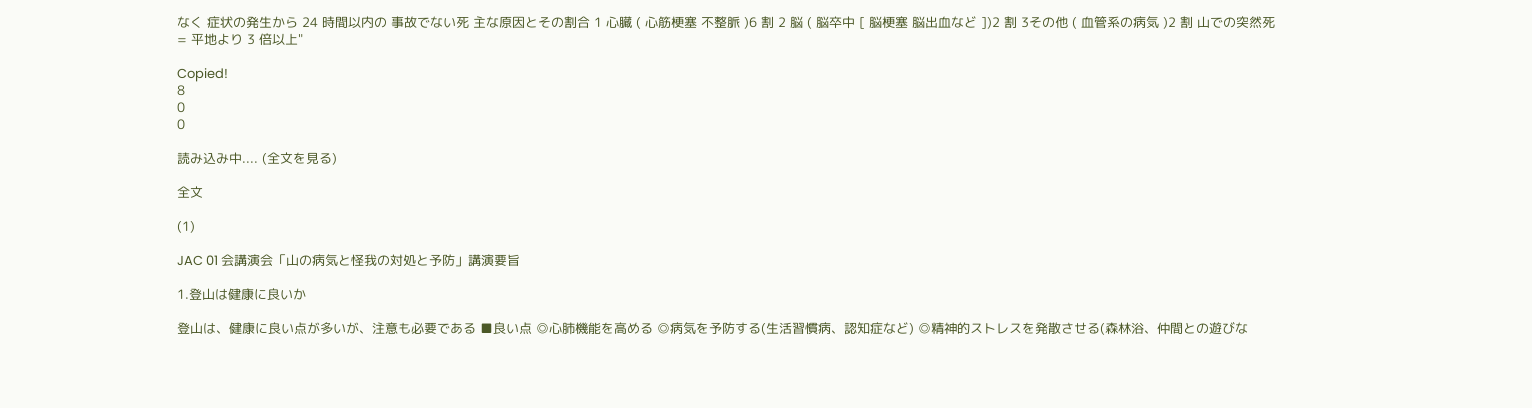なく 症状の発生から 24 時間以内の 事故でない死 主な原因とその割合 1 心臓 ( 心筋梗塞 不整脈 )6 割 2 脳 ( 脳卒中 [ 脳梗塞 脳出血など ])2 割 3その他 ( 血管系の病気 )2 割 山での突然死 = 平地より 3 倍以上"

Copied!
8
0
0

読み込み中.... (全文を見る)

全文

(1)

JAC 01 会講演会「山の病気と怪我の対処と予防」講演要旨

1.登山は健康に良いか

登山は、健康に良い点が多いが、注意も必要である ■良い点 ◎心肺機能を高める ◎病気を予防する(生活習慣病、認知症など) ◎精神的ストレスを発散させる(森林浴、仲間との遊びな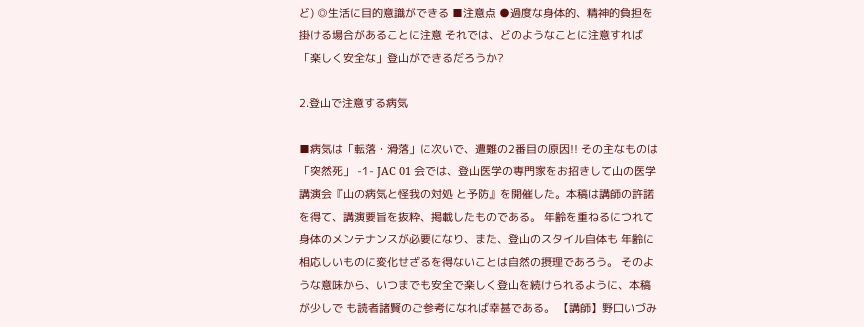ど) ◎生活に目的意識ができる ■注意点 ●過度な身体的、精神的負担を掛ける場合があることに注意 それでは、どのようなことに注意すれば「楽しく安全な」登山ができるだろうか?

2.登山で注意する病気

■病気は「転落・滑落」に次いで、遭難の2番目の原因!! その主なものは「突然死」 -1- JAC 01 会では、登山医学の専門家をお招きして山の医学講演会『山の病気と怪我の対処 と予防』を開催した。本稿は講師の許諾を得て、講演要旨を抜粋、掲載したものである。 年齢を重ねるにつれて身体のメンテナンスが必要になり、また、登山のスタイル自体も 年齢に相応しいものに変化せざるを得ないことは自然の摂理であろう。 そのような意味から、いつまでも安全で楽しく登山を続けられるように、本稿が少しで も読者諸賢のご参考になれば幸甚である。 【講師】野口いづみ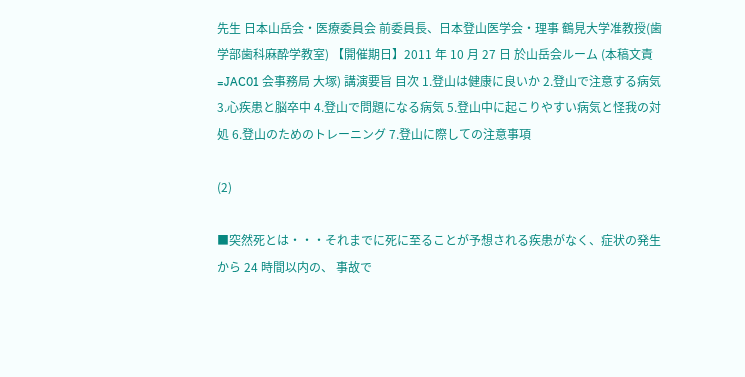先生 日本山岳会・医療委員会 前委員長、日本登山医学会・理事 鶴見大学准教授(歯学部歯科麻酔学教室) 【開催期日】2011 年 10 月 27 日 於山岳会ルーム (本稿文責=JAC01 会事務局 大塚) 講演要旨 目次 1.登山は健康に良いか 2.登山で注意する病気 3.心疾患と脳卒中 4.登山で問題になる病気 5.登山中に起こりやすい病気と怪我の対処 6.登山のためのトレーニング 7.登山に際しての注意事項

(2)

■突然死とは・・・それまでに死に至ることが予想される疾患がなく、症状の発生から 24 時間以内の、 事故で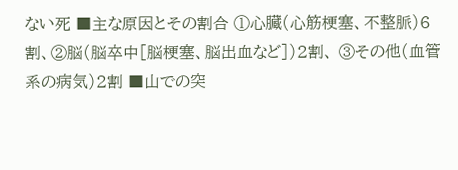ない死 ■主な原因とその割合 ①心臓(心筋梗塞、不整脈)6 割、②脳(脳卒中[脳梗塞、脳出血など])2割、 ③その他(血管系の病気)2割 ■山での突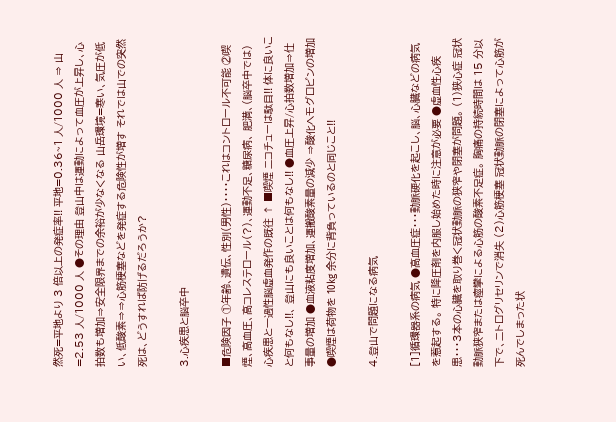然死=平地より 3 倍以上の発症率!! 平地=0.36~1 人/1000 人 ⇒ 山=2.53 人/1000 人 ●その理由 登山中は運動によって血圧が上昇し、心拍数も増加⇒安全限界までの余裕が少なくなる 山岳環境=寒い、気圧が低い、低酸素⇒⇒心筋梗塞などを発症する危険性が増す それでは山での突然死は、どうすれば防げるだろうか?

3.心疾患と脳卒中

■危険因子 ①年齢、遺伝、性別(男性)・・・・これはコントロール不可能 ②喫煙、高血圧、高コレステロール(?)、運動不足、糖尿病、 肥満、(脳卒中では)心疾患と一過性脳虚血発作の既往 ↑ ■喫煙 ニコチューは駄目!! 体に良いこと何もなし!!、 登山にも良いことは何もなし!! ●血圧上昇/心拍数増加⇒仕事量の増加 ●血液粘度増加、運搬酸素量の減少 ⇒酸化ヘモグロビンの増加 ●喫煙は荷物を 10kg 余分に背負っているのと同じこと!!

4.登山で問題になる病気

[1]循環器系の病気 ●高血圧症・・・動脈硬化を起こし、脳、心臓などの病気を惹起する。 特に降圧剤を内服し始めた時に注意が必要 ●虚血性心疾患・・・3本の心臓を取り巻く冠状動脈の狭窄や閉塞が問題。 (1)狭心症 冠状動脈狭窄または痙攣による心筋の酸素不足症。 胸痛の持続時間は 15 分以下で、ニトログリセリンで消失 (2)心筋梗塞 冠状動脈の閉塞によって心筋が死んでしまった状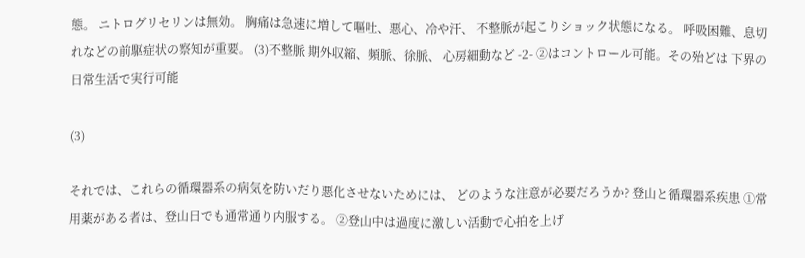態。 ニトログリセリンは無効。 胸痛は急速に増して嘔吐、悪心、冷や汗、 不整脈が起こりショック状態になる。 呼吸困難、息切れなどの前駆症状の察知が重要。 (3)不整脈 期外収縮、頻脈、徐脈、 心房細動など -2- ②はコントロール可能。その殆どは 下界の日常生活で実行可能

(3)

それでは、これらの循環器系の病気を防いだり悪化させないためには、 どのような注意が必要だろうか? 登山と循環器系疾患 ①常用薬がある者は、登山日でも通常通り内服する。 ②登山中は過度に激しい活動で心拍を上げ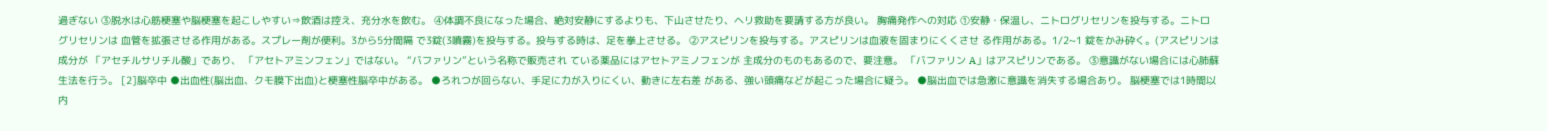過ぎない ③脱水は心筋梗塞や脳梗塞を起こしやすい⇒飲酒は控え、充分水を飲む。 ④体調不良になった場合、絶対安静にするよりも、下山させたり、ヘリ救助を要請する方が良い。 胸痛発作への対応 ①安静・保温し、ニトログリセリンを投与する。ニトログリセリンは 血管を拡張させる作用がある。スプレー剤が便利。3から5分間隔 で3錠(3噴霧)を投与する。投与する時は、足を拳上させる。 ②アスピリンを投与する。アスピリンは血液を固まりにくくさせ る作用がある。1/2~1 錠をかみ砕く。(アスピリンは成分が 「アセチルサリチル酸」であり、 「アセトアミンフェン」ではない。 “バファリン”という名称で販売され ている薬品にはアセトアミノフェンが 主成分のものもあるので、要注意。 「バファリン A」はアスピリンである。 ③意識がない場合には心肺蘇生法を行う。 [2]脳卒中 ●出血性(脳出血、クモ膜下出血)と梗塞性脳卒中がある。 ●ろれつが回らない、手足に力が入りにくい、動きに左右差 がある、強い頭痛などが起こった場合に疑う。 ●脳出血では急激に意識を消失する場合あり。 脳梗塞では1時間以内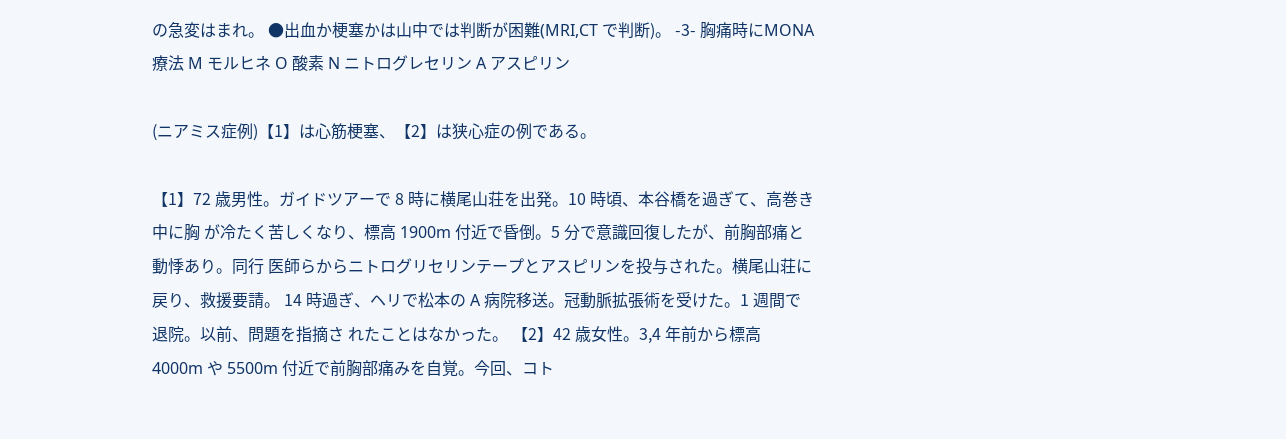の急変はまれ。 ●出血か梗塞かは山中では判断が困難(MRI,CT で判断)。 -3- 胸痛時にMONA 療法 M モルヒネ O 酸素 N ニトログレセリン A アスピリン

(ニアミス症例)【1】は心筋梗塞、【2】は狭心症の例である。

【1】72 歳男性。ガイドツアーで 8 時に横尾山荘を出発。10 時頃、本谷橋を過ぎて、高巻き中に胸 が冷たく苦しくなり、標高 1900m 付近で昏倒。5 分で意識回復したが、前胸部痛と動悸あり。同行 医師らからニトログリセリンテープとアスピリンを投与された。横尾山荘に戻り、救援要請。 14 時過ぎ、ヘリで松本の A 病院移送。冠動脈拡張術を受けた。1 週間で退院。以前、問題を指摘さ れたことはなかった。 【2】42 歳女性。3,4 年前から標高 4000m や 5500m 付近で前胸部痛みを自覚。今回、コト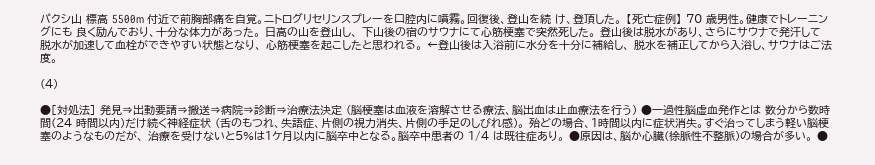パクシ山 標高 5500m 付近で前胸部痛を自覚。ニトログリセリンスプレーを口腔内に噴霧。回復後、登山を続 け、登頂した。 【死亡症例】 70 歳男性。健康でトレーニングにも 良く励んでおり、十分な体力があった。 日高の山を登山し、 下山後の宿のサウナにて心筋梗塞で突然死した。 登山後は脱水があり、さらにサウナで発汗して 脱水が加速して血栓ができやすい状態となり、 心筋梗塞を起こしたと思われる。 ←登山後は入浴前に水分を十分に補給し、 脱水を補正してから入浴し、サウナはご法度。

(4)

●[対処法] 発見⇒出動要請⇒搬送⇒病院⇒診断⇒治療法決定 (脳梗塞は血液を溶解させる療法、脳出血は止血療法を行う) ●一過性脳虚血発作とは 数分から数時間(24 時間以内)だけ続く神経症状 (舌のもつれ、失語症、片側の視力消失、片側の手足のしびれ感)。 殆どの場合、1時間以内に症状消失。すぐ治ってしまう軽い脳梗塞のようなものだが、 治療を受けないと5%は1ケ月以内に脳卒中となる。脳卒中患者の 1/4 は既往症あり。 ●原因は、脳か心臓(徐脈性不整脈)の場合が多い。 ●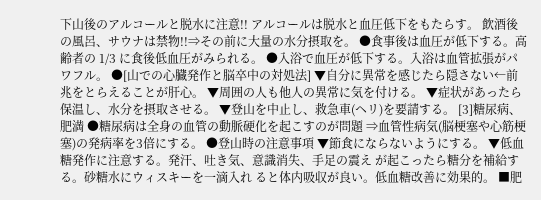下山後のアルコールと脱水に注意!! アルコールは脱水と血圧低下をもたらす。 飲酒後の風呂、サウナは禁物!!⇒その前に大量の水分摂取を。 ●食事後は血圧が低下する。高齢者の 1/3 に食後低血圧がみられる。 ●入浴で血圧が低下する。入浴は血管拡張がパワフル。 ●[山での心臓発作と脳卒中の対処法] ▼自分に異常を感じたら隠さない←前兆をとらえることが肝心。 ▼周囲の人も他人の異常に気を付ける。 ▼症状があったら保温し、水分を摂取させる。 ▼登山を中止し、救急車(ヘリ)を要請する。 [3]糖尿病、肥満 ●糖尿病は全身の血管の動脈硬化を起こすのが問題 ⇒血管性病気(脳梗塞や心筋梗塞)の発病率を3倍にする。 ●登山時の注意事項 ▼節食にならないようにする。 ▼低血糖発作に注意する。発汗、吐き気、意識消失、手足の震え が起こったら糖分を補給する。砂糖水にウィスキーを一滴入れ ると体内吸収が良い。低血糖改善に効果的。 ■肥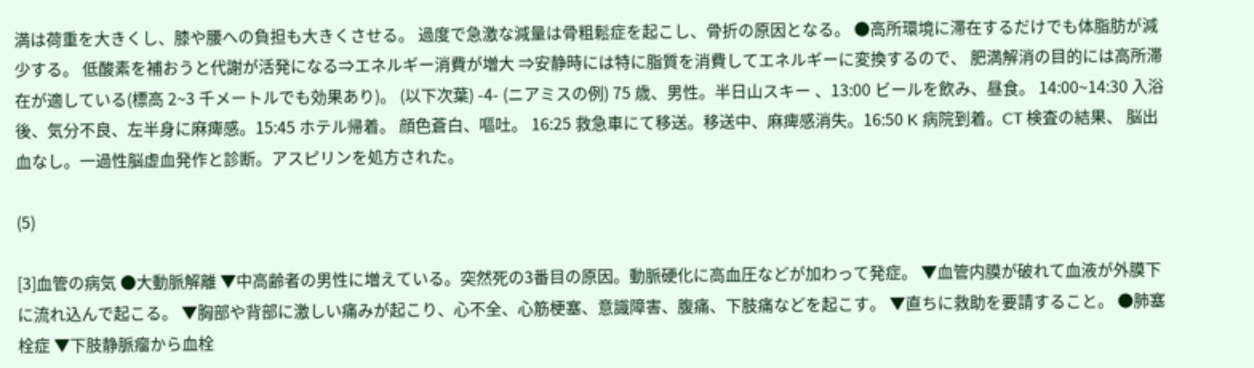満は荷重を大きくし、膝や腰への負担も大きくさせる。 過度で急激な減量は骨粗鬆症を起こし、骨折の原因となる。 ●高所環境に滞在するだけでも体脂肪が減少する。 低酸素を補おうと代謝が活発になる⇒エネルギー消費が増大 ⇒安静時には特に脂質を消費してエネルギーに変換するので、 肥満解消の目的には高所滞在が適している(標高 2~3 千メートルでも効果あり)。 (以下次葉) -4- (ニアミスの例) 75 歳、男性。半日山スキー 、13:00 ビールを飲み、昼食。 14:00~14:30 入浴後、気分不良、左半身に麻痺感。15:45 ホテル帰着。 顔色蒼白、嘔吐。 16:25 救急車にて移送。移送中、麻痺感消失。16:50 K 病院到着。CT 検査の結果、 脳出血なし。一過性脳虚血発作と診断。アスピリンを処方された。

(5)

[3]血管の病気 ●大動脈解離 ▼中高齢者の男性に増えている。突然死の3番目の原因。動脈硬化に高血圧などが加わって発症。 ▼血管内膜が破れて血液が外膜下に流れ込んで起こる。 ▼胸部や背部に激しい痛みが起こり、心不全、心筋梗塞、意識障害、腹痛、下肢痛などを起こす。 ▼直ちに救助を要請すること。 ●肺塞栓症 ▼下肢静脈瘤から血栓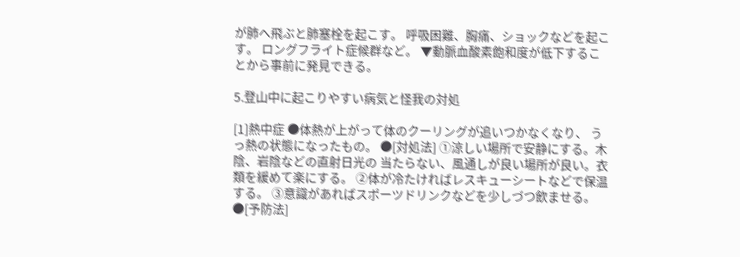が肺へ飛ぶと肺塞栓を起こす。 呼吸困難、胸痛、ショックなどを起こす。 ロングフライト症候群など。 ▼動脈血酸素飽和度が低下することから事前に発見できる。

5.登山中に起こりやすい病気と怪我の対処

[1]熱中症 ●体熱が上がって体のクーリングが追いつかなくなり、 うっ熱の状態になったもの。 ●[対処法] ①涼しい場所で安静にする。木陰、岩陰などの直射日光の 当たらない、風通しが良い場所が良い。衣類を緩めて楽にする。 ②体が冷たければレスキューシートなどで保温する。 ③意識があればスポーツドリンクなどを少しづつ飲ませる。 ●[予防法]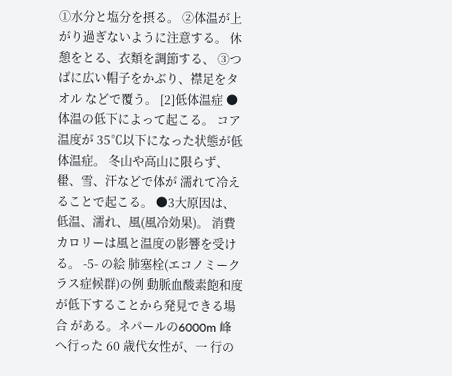①水分と塩分を摂る。 ②体温が上がり過ぎないように注意する。 休憩をとる、衣類を調節する、 ③つばに広い帽子をかぶり、襟足をタオル などで覆う。 [2]低体温症 ●体温の低下によって起こる。 コア温度が 35℃以下になった状態が低体温症。 冬山や高山に限らず、雤、雪、汗などで体が 濡れて冷えることで起こる。 ●3大原因は、低温、濡れ、風(風冷効果)。 消費カロリーは風と温度の影響を受ける。 -5- の絵 肺塞栓(エコノミークラス症候群)の例 動脈血酸素飽和度が低下することから発見できる場合 がある。ネパールの6000m 峰へ行った 60 歳代女性が、一 行の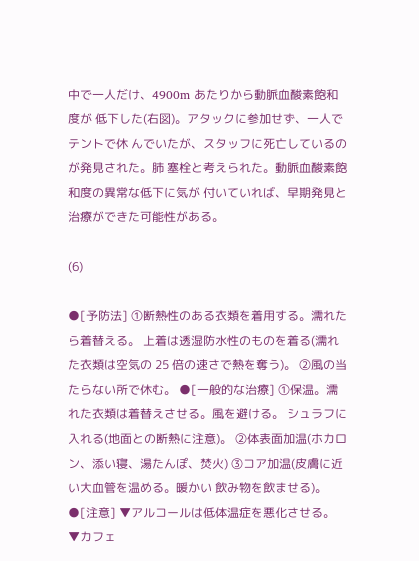中で一人だけ、4900m あたりから動脈血酸素飽和度が 低下した(右図)。アタックに参加せず、一人でテントで休 んでいたが、スタッフに死亡しているのが発見された。肺 塞栓と考えられた。動脈血酸素飽和度の異常な低下に気が 付いていれば、早期発見と治療ができた可能性がある。

(6)

●[予防法] ①断熱性のある衣類を着用する。濡れたら着替える。 上着は透湿防水性のものを着る(濡れた衣類は空気の 25 倍の速さで熱を奪う)。 ②風の当たらない所で休む。 ●[一般的な治療] ①保温。濡れた衣類は着替えさせる。風を避ける。 シュラフに入れる(地面との断熱に注意)。 ②体表面加温(ホカロン、添い寝、湯たんぽ、焚火) ③コア加温(皮膚に近い大血管を温める。暖かい 飲み物を飲ませる)。 ●[注意] ▼アルコールは低体温症を悪化させる。 ▼カフェ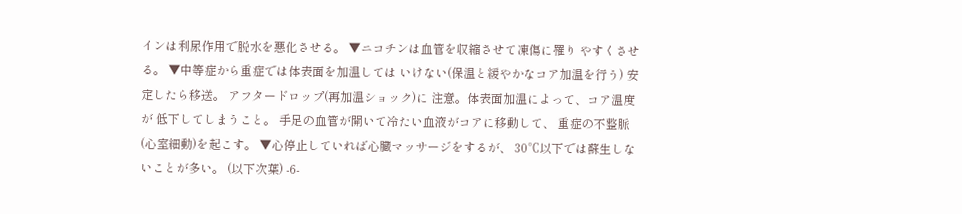インは利尿作用で脱水を悪化させる。 ▼ニコチンは血管を収縮させて凍傷に罹り やすくさせる。 ▼中等症から重症では体表面を加温しては いけない(保温と緩やかなコア加温を行う) 安定したら移送。 アフタードロップ(再加温ショック)に 注意。体表面加温によって、コア温度が 低下してしまうこと。 手足の血管が開いて冷たい血液がコアに移動して、 重症の不整脈(心室細動)を起こす。 ▼心停止していれば心臓マッサージをするが、 30℃以下では蘇生しないことが多い。 (以下次葉) -6-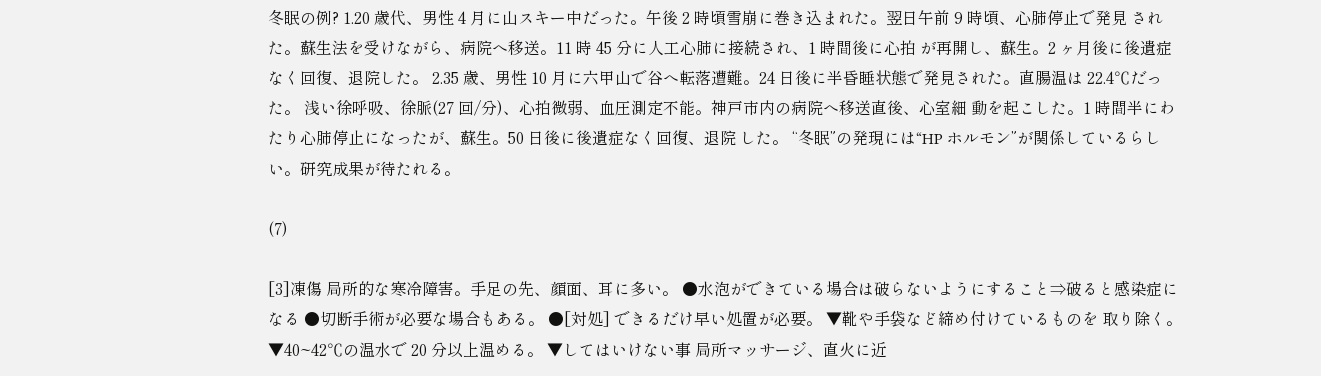冬眠の例? 1.20 歳代、男性 4 月に山スキー中だった。午後 2 時頃雪崩に巻き込まれた。翌日午前 9 時頃、心肺停止で発見 された。蘇生法を受けながら、病院へ移送。11 時 45 分に人工心肺に接続され、1 時間後に心拍 が再開し、蘇生。2 ヶ月後に後遺症なく回復、退院した。 2.35 歳、男性 10 月に六甲山で谷へ転落遭難。24 日後に半昏睡状態で発見された。直腸温は 22.4℃だった。 浅い徐呼吸、徐脈(27 回/分)、心拍微弱、血圧測定不能。神戸市内の病院へ移送直後、心室細 動を起こした。1 時間半にわたり心肺停止になったが、蘇生。50 日後に後遺症なく回復、退院 した。 “冬眠”の発現には“HP ホルモン”が関係しているらしい。研究成果が待たれる。

(7)

[3]凍傷 局所的な寒冷障害。手足の先、顔面、耳に多い。 ●水泡ができている場合は破らないようにすること⇒破ると感染症になる ●切断手術が必要な場合もある。 ●[対処] できるだけ早い処置が必要。 ▼靴や手袋など締め付けているものを 取り除く。 ▼40~42℃の温水で 20 分以上温める。 ▼してはいけない事 局所マッサージ、直火に近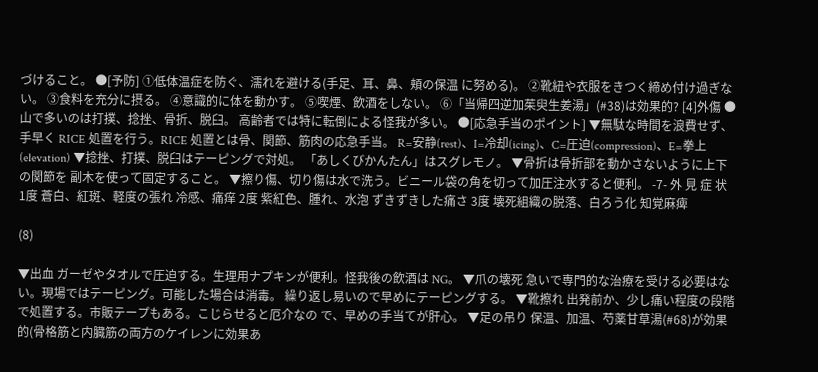づけること。 ●[予防] ①低体温症を防ぐ、濡れを避ける(手足、耳、鼻、頬の保温 に努める)。 ②靴紐や衣服をきつく締め付け過ぎない。 ③食料を充分に摂る。 ④意識的に体を動かす。 ⑤喫煙、飲酒をしない。 ⑥「当帰四逆加茱臾生姜湯」(#38)は効果的? [4]外傷 ●山で多いのは打撲、捻挫、骨折、脱臼。 高齢者では特に転倒による怪我が多い。 ●[応急手当のポイント] ▼無駄な時間を浪費せず、手早く RICE 処置を行う。RICE 処置とは骨、関節、筋肉の応急手当。 R=安静(rest)、I=冷却(icing)、C=圧迫(compression)、E=拳上(elevation) ▼捻挫、打撲、脱臼はテーピングで対処。 「あしくびかんたん」はスグレモノ。 ▼骨折は骨折部を動かさないように上下の関節を 副木を使って固定すること。 ▼擦り傷、切り傷は水で洗う。ビニール袋の角を切って加圧注水すると便利。 -7- 外 見 症 状 1度 蒼白、紅斑、軽度の張れ 冷感、痛痒 2度 紫紅色、腫れ、水泡 ずきずきした痛さ 3度 壊死組織の脱落、白ろう化 知覚麻痺

(8)

▼出血 ガーゼやタオルで圧迫する。生理用ナプキンが便利。怪我後の飲酒は NG。 ▼爪の壊死 急いで専門的な治療を受ける必要はない。現場ではテーピング。可能した場合は消毒。 繰り返し易いので早めにテーピングする。 ▼靴擦れ 出発前か、少し痛い程度の段階で処置する。市販テープもある。こじらせると厄介なの で、早めの手当てが肝心。 ▼足の吊り 保温、加温、芍薬甘草湯(#68)が効果的(骨格筋と内臓筋の両方のケイレンに効果あ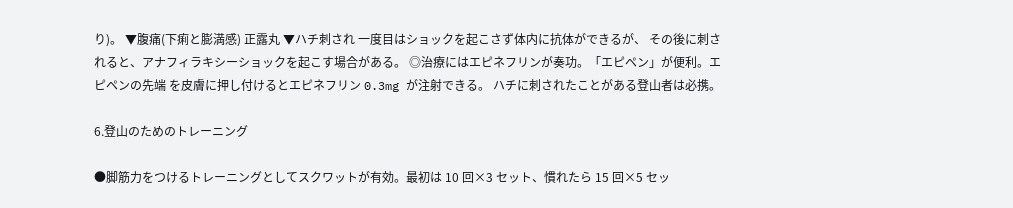り)。 ▼腹痛(下痢と膨満感) 正露丸 ▼ハチ刺され 一度目はショックを起こさず体内に抗体ができるが、 その後に刺されると、アナフィラキシーショックを起こす場合がある。 ◎治療にはエピネフリンが奏功。「エピペン」が便利。エピペンの先端 を皮膚に押し付けるとエピネフリン 0.3mg が注射できる。 ハチに刺されたことがある登山者は必携。

6.登山のためのトレーニング

●脚筋力をつけるトレーニングとしてスクワットが有効。最初は 10 回×3 セット、慣れたら 15 回×5 セッ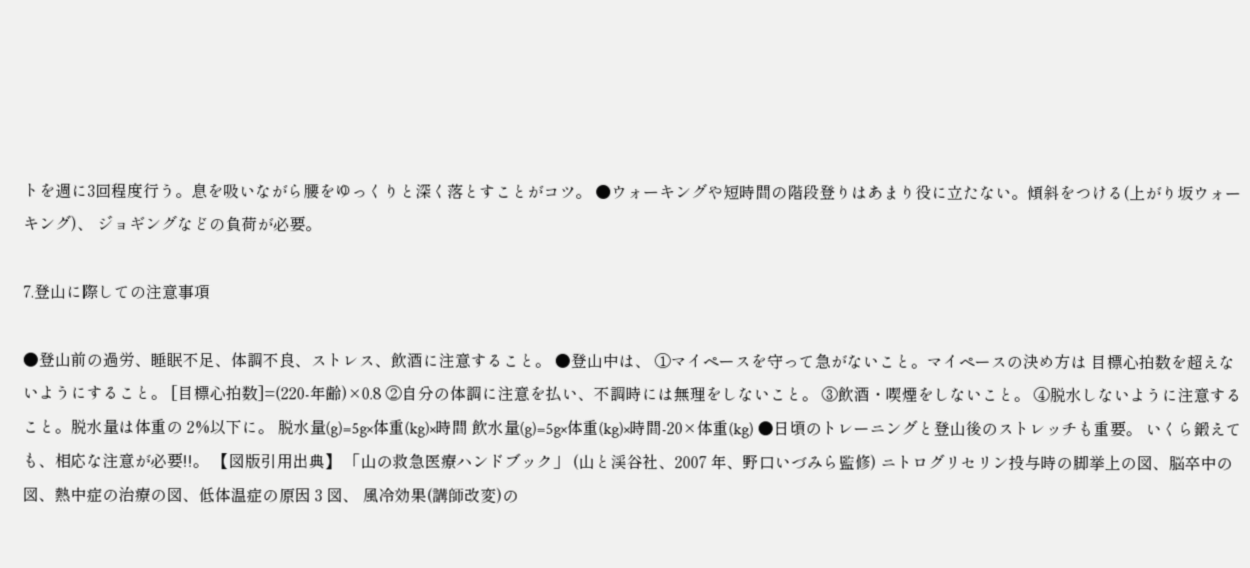トを週に3回程度行う。息を吸いながら腰をゆっくりと深く落とすことがコツ。 ●ウォーキングや短時間の階段登りはあまり役に立たない。傾斜をつける(上がり坂ウォーキング)、 ジョギングなどの負荷が必要。

7.登山に際しての注意事項

●登山前の過労、睡眠不足、体調不良、ストレス、飲酒に注意すること。 ●登山中は、 ①マイペースを守って急がないこと。マイペースの決め方は 目標心拍数を超えないようにすること。 [目標心拍数]=(220-年齢)×0.8 ②自分の体調に注意を払い、不調時には無理をしないこと。 ③飲酒・喫煙をしないこと。 ④脱水しないように注意すること。脱水量は体重の 2%以下に。 脱水量(g)=5g×体重(kg)×時間 飲水量(g)=5g×体重(kg)×時間-20×体重(kg) ●日頃のトレーニングと登山後のストレッチも重要。 いくら鍛えても、相応な注意が必要!!。 【図版引用出典】 「山の救急医療ハンドブック」 (山と渓谷社、2007 年、野口いづみら監修) ニトログリセリン投与時の脚挙上の図、脳卒中の図、熱中症の治療の図、低体温症の原因 3 図、 風冷効果(講師改変)の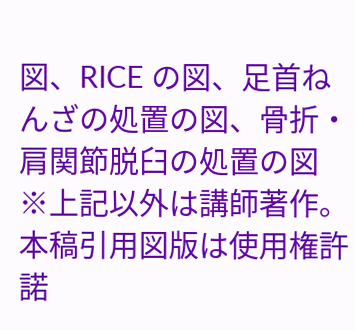図、RICE の図、足首ねんざの処置の図、骨折・肩関節脱臼の処置の図 ※上記以外は講師著作。 本稿引用図版は使用権許諾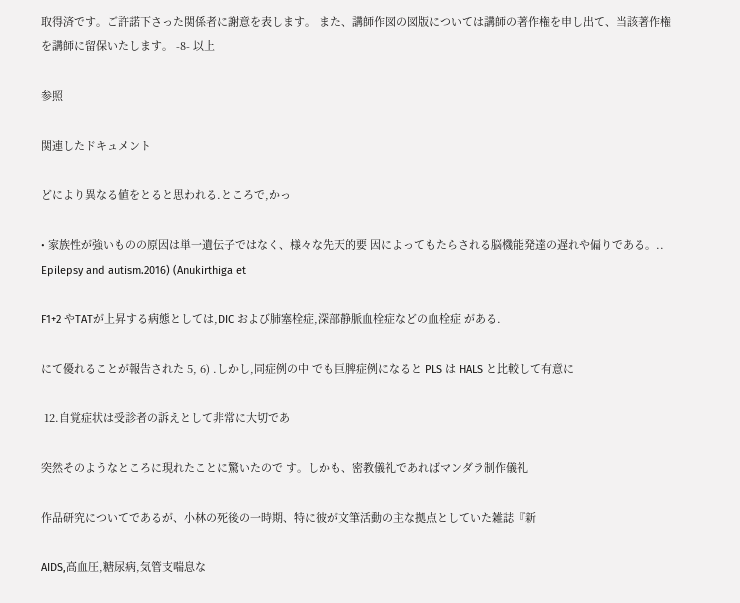取得済です。ご許諾下さった関係者に謝意を表します。 また、講師作図の図版については講師の著作権を申し出て、当該著作権を講師に留保いたします。 -8- 以上

参照

関連したドキュメント

どにより異なる値をとると思われる.ところで,かっ

• 家族性が強いものの原因は単一遺伝子ではなく、様々な先天的要 因によってもたらされる脳機能発達の遅れや偏りである。.. Epilepsy and autism.2016) (Anukirthiga et

F1+2 やTATが上昇する病態としては,DIC および肺塞栓症,深部静脈血栓症などの血栓症 がある.

にて優れることが報告された 5, 6) .しかし,同症例の中 でも巨脾症例になると PLS は HALS と比較して有意に

 12.自覚症状は受診者の訴えとして非常に大切であ

突然そのようなところに現れたことに驚いたので す。しかも、密教儀礼であればマンダラ制作儀礼

作品研究についてであるが、小林の死後の一時期、特に彼が文筆活動の主な拠点としていた雑誌『新

AIDS,高血圧,糖尿病,気管支喘息な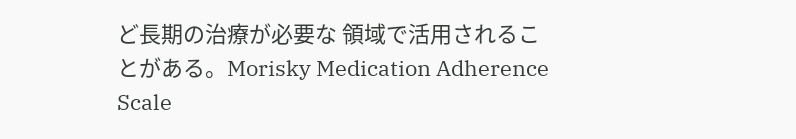ど長期の治療が必要な 領域で活用されることがある。Morisky Medication Adherence Scale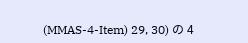(MMAS-4-Item) 29, 30) の 4